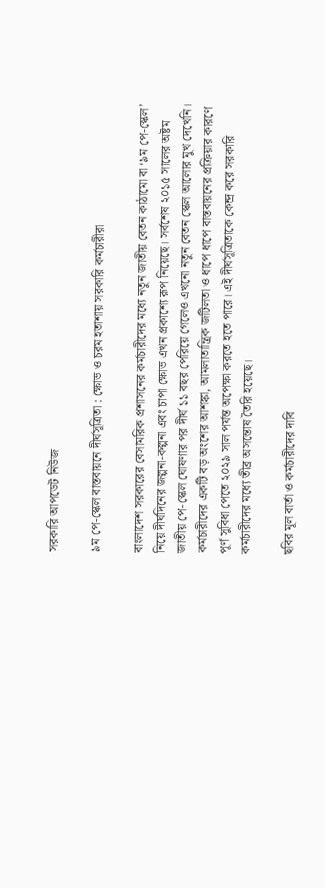সরকারি আপডেট নিউজ

৯ম পে-স্কেল বাস্তবায়নে দীর্ঘসূত্রিতা : ক্ষোভ ও চরম হতাশায় সরকারি কর্মচারীরা

বাংলাদেশ সরকারের বেসামরিক প্রশাসনের কর্মচারীদের মধ্যে নতুন জাতীয় বেতন কাঠামো বা ‘৯ম পে-স্কেল’ নিয়ে দীর্ঘদিনের জল্পনা-কল্পনা এবং চাপা ক্ষোভ এখন প্রকাশ্যে রূপ নিয়েছে। সর্বশেষ ২০১৫ সালের অষ্টম জাতীয় পে-স্কেল ঘোষণার পর দীর্ঘ ১১ বছর পেরিয়ে গেলেও এখনো নতুন বেতন স্কেল আলোর মুখ দেখেনি। কর্মচারীদের একটি বড় অংশের আশঙ্কা, আমলাতান্ত্রিক জটিলতা ও ধাপে ধাপে বাস্তবায়নের প্রক্রিয়ার কারণে পূর্ণ সুবিধা পেতে ২০২৯ সাল পর্যন্ত অপেক্ষা করতে হতে পারে। এই দীর্ঘসূত্রিতাকে কেন্দ্র করে সরকারি কর্মচারীদের মধ্যে তীব্র অসন্তোষ তৈরি হয়েছে।

ছবির মূল বার্তা ও কর্মচারীদের দাবি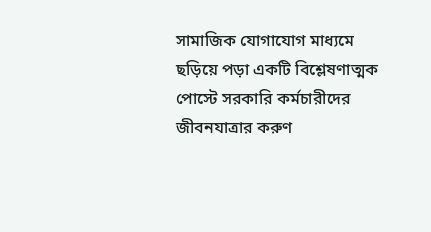সামাজিক যোগাযোগ মাধ্যমে ছড়িয়ে পড়া একটি বিশ্লেষণাত্মক পোস্টে সরকারি কর্মচারীদের জীবনযাত্রার করুণ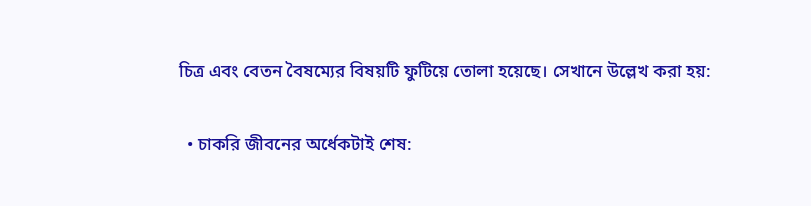চিত্র এবং বেতন বৈষম্যের বিষয়টি ফুটিয়ে তোলা হয়েছে। সেখানে উল্লেখ করা হয়:

  • চাকরি জীবনের অর্ধেকটাই শেষ: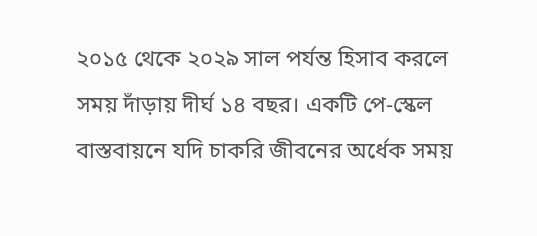২০১৫ থেকে ২০২৯ সাল পর্যন্ত হিসাব করলে সময় দাঁড়ায় দীর্ঘ ১৪ বছর। একটি পে-স্কেল বাস্তবায়নে যদি চাকরি জীবনের অর্ধেক সময়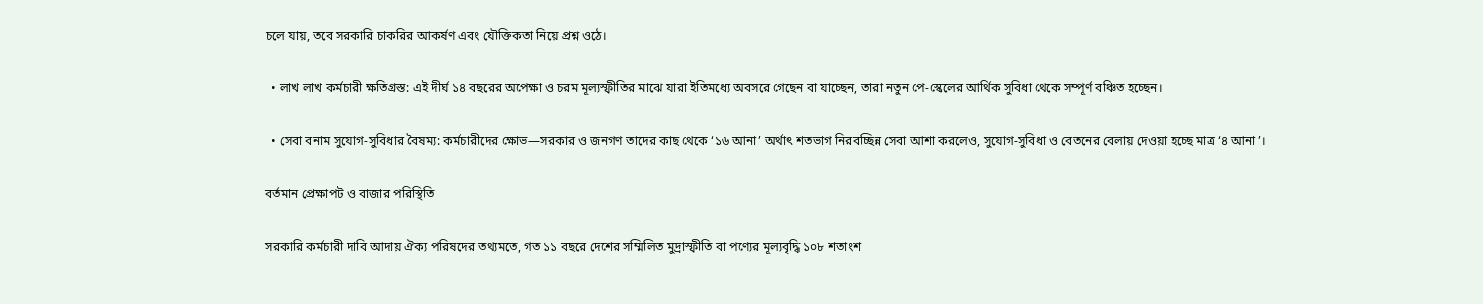চলে যায়, তবে সরকারি চাকরির আকর্ষণ এবং যৌক্তিকতা নিয়ে প্রশ্ন ওঠে।

  • লাখ লাখ কর্মচারী ক্ষতিগ্রস্ত: এই দীর্ঘ ১৪ বছরের অপেক্ষা ও চরম মূল্যস্ফীতির মাঝে যারা ইতিমধ্যে অবসরে গেছেন বা যাচ্ছেন, তারা নতুন পে-স্কেলের আর্থিক সুবিধা থেকে সম্পূর্ণ বঞ্চিত হচ্ছেন।

  • সেবা বনাম সুযোগ-সুবিধার বৈষম্য: কর্মচারীদের ক্ষোভ—সরকার ও জনগণ তাদের কাছ থেকে ‘১৬ আনা’ অর্থাৎ শতভাগ নিরবচ্ছিন্ন সেবা আশা করলেও, সুযোগ-সুবিধা ও বেতনের বেলায় দেওয়া হচ্ছে মাত্র ‘৪ আনা’।

বর্তমান প্রেক্ষাপট ও বাজার পরিস্থিতি

সরকারি কর্মচারী দাবি আদায় ঐক্য পরিষদের তথ্যমতে, গত ১১ বছরে দেশের সম্মিলিত মুদ্রাস্ফীতি বা পণ্যের মূল্যবৃদ্ধি ১০৮ শতাংশ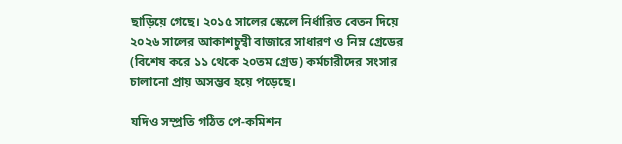ছাড়িয়ে গেছে। ২০১৫ সালের স্কেলে নির্ধারিত বেতন দিয়ে ২০২৬ সালের আকাশচুম্বী বাজারে সাধারণ ও নিম্ন গ্রেডের (বিশেষ করে ১১ থেকে ২০তম গ্রেড) কর্মচারীদের সংসার চালানো প্রায় অসম্ভব হয়ে পড়েছে।

যদিও সম্প্রতি গঠিত পে-কমিশন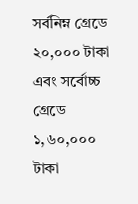সর্বনিম্ন গ্রেডে ২০,০০০ টাকা এবং সর্বোচ্চ গ্রেডে ১,৬০,০০০ টাকা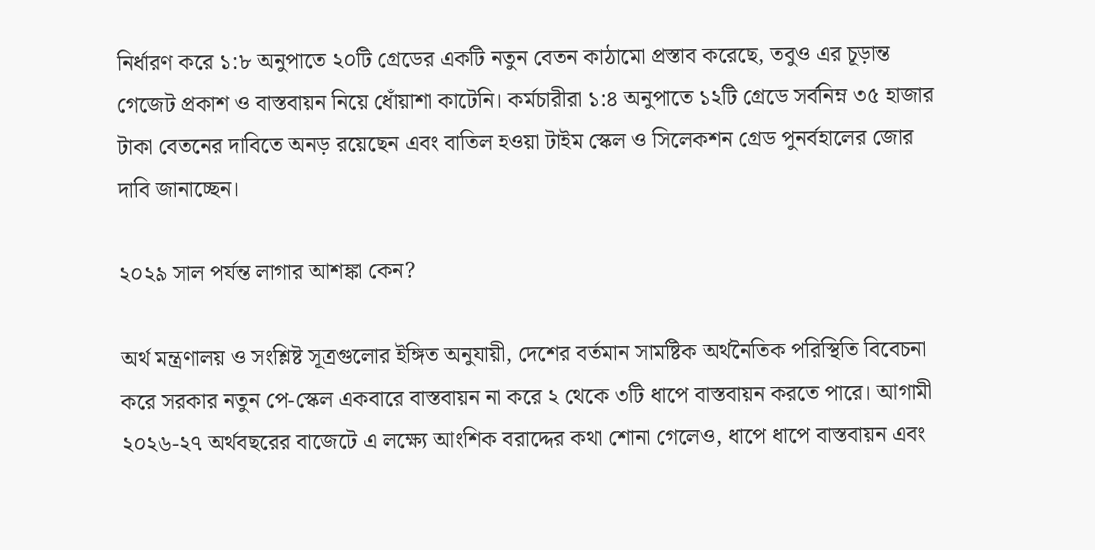নির্ধারণ করে ১:৮ অনুপাতে ২০টি গ্রেডের একটি নতুন বেতন কাঠামো প্রস্তাব করেছে, তবুও এর চূড়ান্ত গেজেট প্রকাশ ও বাস্তবায়ন নিয়ে ধোঁয়াশা কাটেনি। কর্মচারীরা ১:৪ অনুপাতে ১২টি গ্রেডে সর্বনিম্ন ৩৫ হাজার টাকা বেতনের দাবিতে অনড় রয়েছেন এবং বাতিল হওয়া টাইম স্কেল ও সিলেকশন গ্রেড পুনর্বহালের জোর দাবি জানাচ্ছেন।

২০২৯ সাল পর্যন্ত লাগার আশঙ্কা কেন?

অর্থ মন্ত্রণালয় ও সংশ্লিষ্ট সূত্রগুলোর ইঙ্গিত অনুযায়ী, দেশের বর্তমান সামষ্টিক অর্থনৈতিক পরিস্থিতি বিবেচনা করে সরকার নতুন পে-স্কেল একবারে বাস্তবায়ন না করে ২ থেকে ৩টি ধাপে বাস্তবায়ন করতে পারে। আগামী ২০২৬-২৭ অর্থবছরের বাজেটে এ লক্ষ্যে আংশিক বরাদ্দের কথা শোনা গেলেও, ধাপে ধাপে বাস্তবায়ন এবং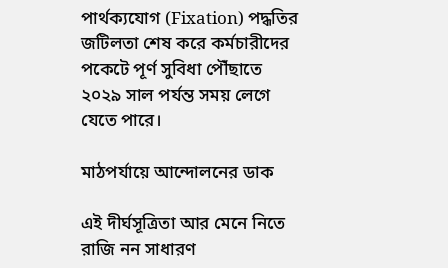পার্থক্যযোগ (Fixation) পদ্ধতির জটিলতা শেষ করে কর্মচারীদের পকেটে পূর্ণ সুবিধা পৌঁছাতে ২০২৯ সাল পর্যন্ত সময় লেগে যেতে পারে।

মাঠপর্যায়ে আন্দোলনের ডাক

এই দীর্ঘসূত্রিতা আর মেনে নিতে রাজি নন সাধারণ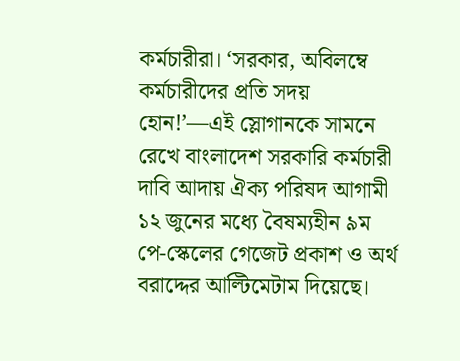কর্মচারীরা। ‘সরকার, অবিলম্বে কর্মচারীদের প্রতি সদয় হোন!’—এই স্লোগানকে সামনে রেখে বাংলাদেশ সরকারি কর্মচারী দাবি আদায় ঐক্য পরিষদ আগামী ১২ জুনের মধ্যে বৈষম্যহীন ৯ম পে-স্কেলের গেজেট প্রকাশ ও অর্থ বরাদ্দের আল্টিমেটাম দিয়েছে।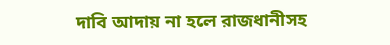দাবি আদায় না হলে রাজধানীসহ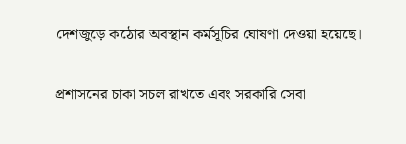দেশজুড়ে কঠোর অবস্থান কর্মসূচির ঘোষণা দেওয়া হয়েছে।

প্রশাসনের চাকা সচল রাখতে এবং সরকারি সেবা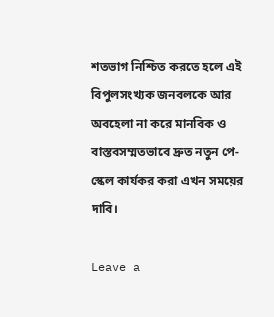শতভাগ নিশ্চিত করতে হলে এই বিপুলসংখ্যক জনবলকে আর অবহেলা না করে মানবিক ও বাস্তবসম্মতভাবে দ্রুত নতুন পে-স্কেল কার্যকর করা এখন সময়ের দাবি।

Leave a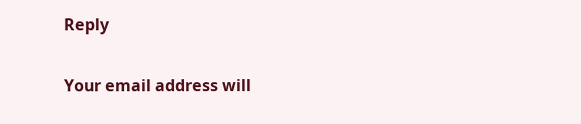Reply

Your email address will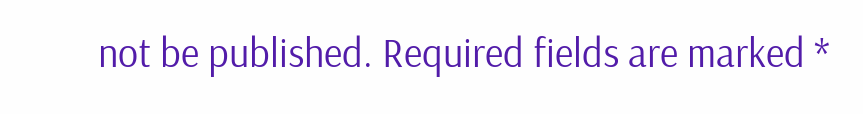not be published. Required fields are marked *